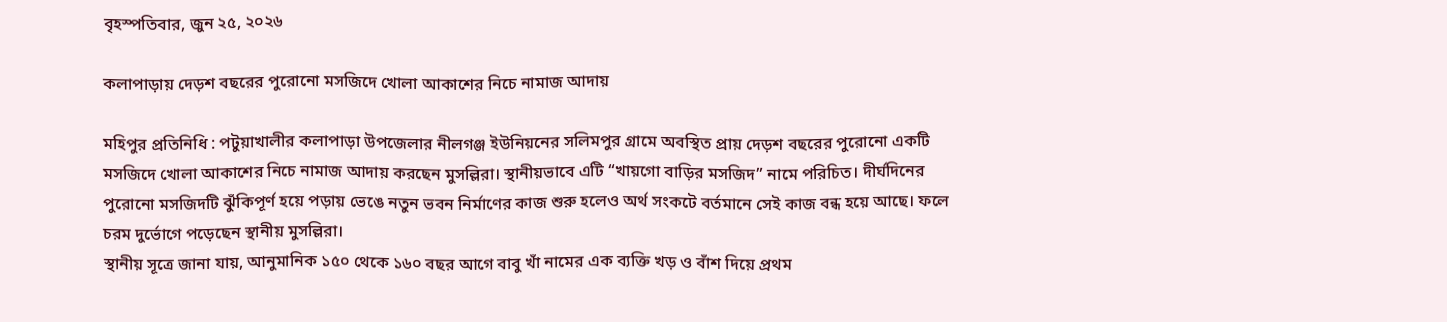বৃহস্পতিবার, জুন ২৫, ২০২৬

কলাপাড়ায় দেড়শ বছরের পুরোনো মসজিদে খোলা আকাশের নিচে নামাজ আদায়

মহিপুর প্রতিনিধি : পটুয়াখালীর কলাপাড়া উপজেলার নীলগঞ্জ ইউনিয়নের সলিমপুর গ্রামে অবস্থিত প্রায় দেড়শ বছরের পুরোনো একটি মসজিদে খোলা আকাশের নিচে নামাজ আদায় করছেন মুসল্লিরা। স্থানীয়ভাবে এটি “খায়গো বাড়ির মসজিদ” নামে পরিচিত। দীর্ঘদিনের পুরোনো মসজিদটি ঝুঁকিপূর্ণ হয়ে পড়ায় ভেঙে নতুন ভবন নির্মাণের কাজ শুরু হলেও অর্থ সংকটে বর্তমানে সেই কাজ বন্ধ হয়ে আছে। ফলে চরম দুর্ভোগে পড়েছেন স্থানীয় মুসল্লিরা।
স্থানীয় সূত্রে জানা যায়, আনুমানিক ১৫০ থেকে ১৬০ বছর আগে বাবু খাঁ নামের এক ব্যক্তি খড় ও বাঁশ দিয়ে প্রথম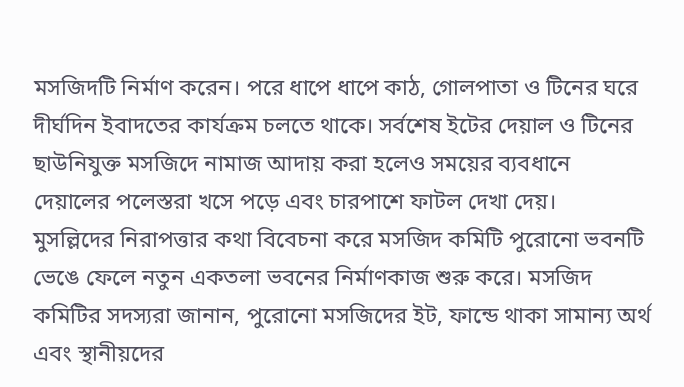মসজিদটি নির্মাণ করেন। পরে ধাপে ধাপে কাঠ, গোলপাতা ও টিনের ঘরে দীর্ঘদিন ইবাদতের কার্যক্রম চলতে থাকে। সর্বশেষ ইটের দেয়াল ও টিনের ছাউনিযুক্ত মসজিদে নামাজ আদায় করা হলেও সময়ের ব্যবধানে দেয়ালের পলেস্তরা খসে পড়ে এবং চারপাশে ফাটল দেখা দেয়।
মুসল্লিদের নিরাপত্তার কথা বিবেচনা করে মসজিদ কমিটি পুরোনো ভবনটি ভেঙে ফেলে নতুন একতলা ভবনের নির্মাণকাজ শুরু করে। মসজিদ কমিটির সদস্যরা জানান, পুরোনো মসজিদের ইট, ফান্ডে থাকা সামান্য অর্থ এবং স্থানীয়দের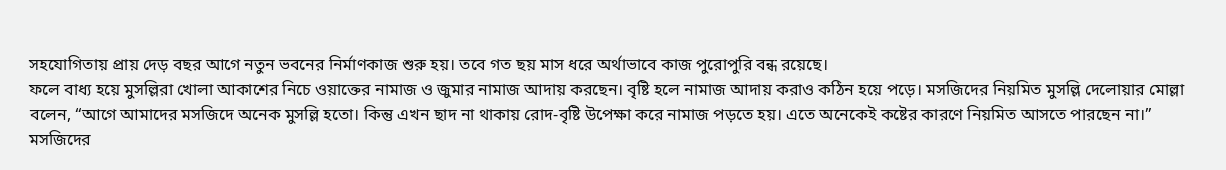সহযোগিতায় প্রায় দেড় বছর আগে নতুন ভবনের নির্মাণকাজ শুরু হয়। তবে গত ছয় মাস ধরে অর্থাভাবে কাজ পুরোপুরি বন্ধ রয়েছে।
ফলে বাধ্য হয়ে মুসল্লিরা খোলা আকাশের নিচে ওয়াক্তের নামাজ ও জুমার নামাজ আদায় করছেন। বৃষ্টি হলে নামাজ আদায় করাও কঠিন হয়ে পড়ে। মসজিদের নিয়মিত মুসল্লি দেলোয়ার মোল্লা বলেন, “আগে আমাদের মসজিদে অনেক মুসল্লি হতো। কিন্তু এখন ছাদ না থাকায় রোদ-বৃষ্টি উপেক্ষা করে নামাজ পড়তে হয়। এতে অনেকেই কষ্টের কারণে নিয়মিত আসতে পারছেন না।”
মসজিদের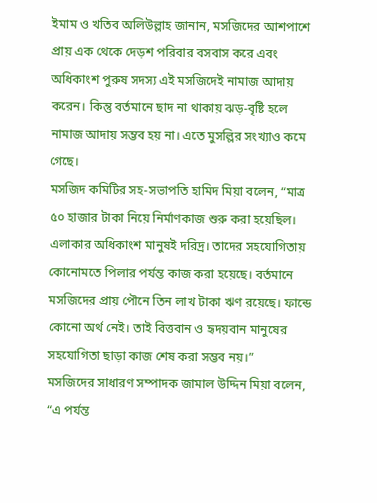ইমাম ও খতিব অলিউল্লাহ জানান, মসজিদের আশপাশে প্রায় এক থেকে দেড়শ পরিবার বসবাস করে এবং অধিকাংশ পুরুষ সদস্য এই মসজিদেই নামাজ আদায় করেন। কিন্তু বর্তমানে ছাদ না থাকায় ঝড়-বৃষ্টি হলে নামাজ আদায় সম্ভব হয় না। এতে মুসল্লির সংখ্যাও কমে গেছে।
মসজিদ কমিটির সহ-সভাপতি হামিদ মিয়া বলেন, “মাত্র ৫০ হাজার টাকা নিয়ে নির্মাণকাজ শুরু করা হয়েছিল। এলাকার অধিকাংশ মানুষই দরিদ্র। তাদের সহযোগিতায় কোনোমতে পিলার পর্যন্ত কাজ করা হয়েছে। বর্তমানে মসজিদের প্রায় পৌনে তিন লাখ টাকা ঋণ রয়েছে। ফান্ডে কোনো অর্থ নেই। তাই বিত্তবান ও হৃদয়বান মানুষের সহযোগিতা ছাড়া কাজ শেষ করা সম্ভব নয়।”
মসজিদের সাধারণ সম্পাদক জামাল উদ্দিন মিয়া বলেন, “এ পর্যন্ত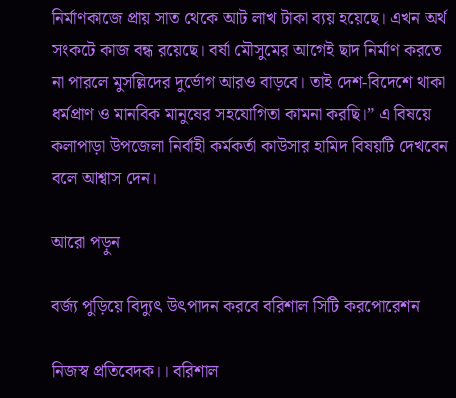নির্মাণকাজে প্রায় সাত থেকে আট লাখ টাকা ব্যয় হয়েছে। এখন অর্থ সংকটে কাজ বন্ধ রয়েছে। বর্ষা মৌসুমের আগেই ছাদ নির্মাণ করতে না পারলে মুসল্লিদের দুর্ভোগ আরও বাড়বে। তাই দেশ-বিদেশে থাকা ধর্মপ্রাণ ও মানবিক মানুষের সহযোগিতা কামনা করছি।” এ বিষয়ে কলাপাড়া উপজেলা নির্বাহী কর্মকর্তা কাউসার হামিদ বিষয়টি দেখবেন বলে আশ্বাস দেন।

আরো পড়ুন

বর্জ্য পুড়িয়ে বিদ্যুৎ উৎপাদন করবে বরিশাল সিটি করপোরেশন

নিজস্ব প্রতিবেদক।। বরিশাল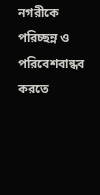নগরীকে পরিচ্ছন্ন ও পরিবেশবান্ধব করতে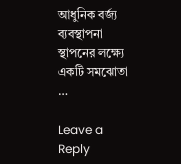আধুনিক বর্জ্য ব্যবস্থাপনা স্থাপনের লক্ষ্যে একটি সমঝোতা …

Leave a Reply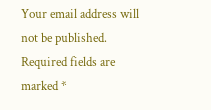Your email address will not be published. Required fields are marked *